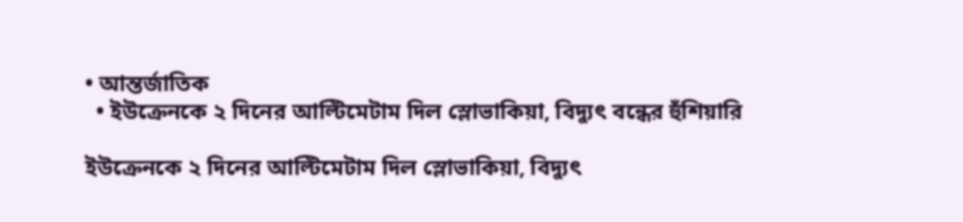• আন্তর্জাতিক
  • ইউক্রেনকে ২ দিনের আল্টিমেটাম দিল স্লোভাকিয়া, বিদ্যুৎ বন্ধের হুঁশিয়ারি

ইউক্রেনকে ২ দিনের আল্টিমেটাম দিল স্লোভাকিয়া, বিদ্যুৎ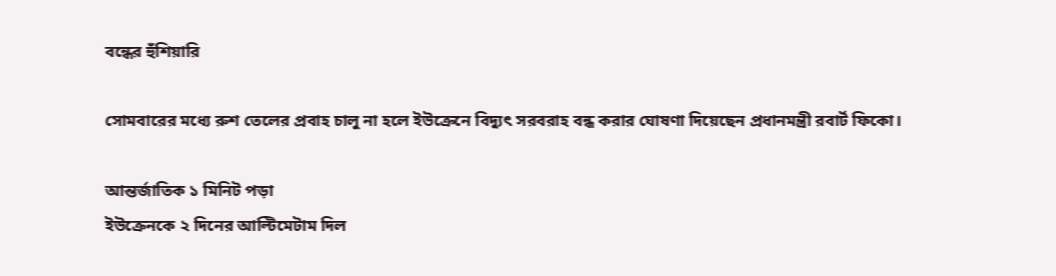বন্ধের হুঁশিয়ারি

সোমবারের মধ্যে রুশ তেলের প্রবাহ চালু না হলে ইউক্রেনে বিদ্যুৎ সরবরাহ বন্ধ করার ঘোষণা দিয়েছেন প্রধানমন্ত্রী রবার্ট ফিকো।

আন্তর্জাতিক ১ মিনিট পড়া
ইউক্রেনকে ২ দিনের আল্টিমেটাম দিল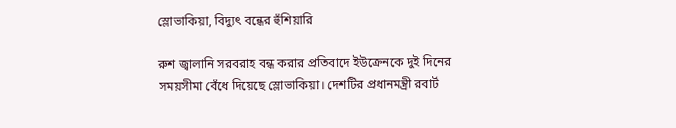স্লোভাকিয়া, বিদ্যুৎ বন্ধের হুঁশিয়ারি

রুশ জ্বালানি সরবরাহ বন্ধ করার প্রতিবাদে ইউক্রেনকে দুই দিনের সময়সীমা বেঁধে দিয়েছে স্লোভাকিয়া। দেশটির প্রধানমন্ত্রী রবার্ট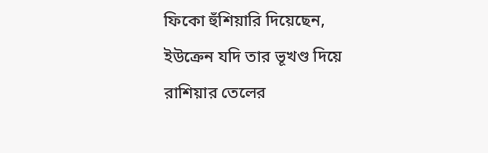ফিকো হুঁশিয়ারি দিয়েছেন, ইউক্রেন যদি তার ভূখণ্ড দিয়ে রাশিয়ার তেলের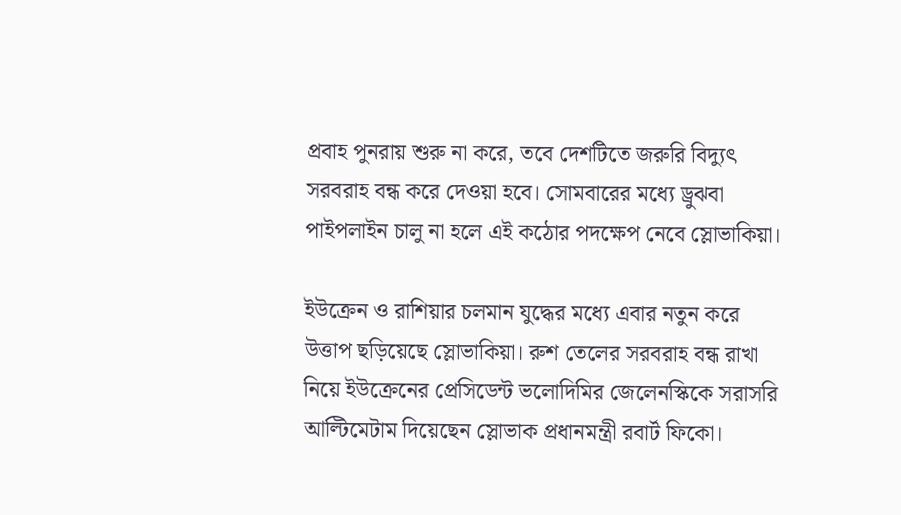প্রবাহ পুনরায় শুরু না করে, তবে দেশটিতে জরুরি বিদ্যুৎ সরবরাহ বন্ধ করে দেওয়া হবে। সোমবারের মধ্যে ড্রুঝবা পাইপলাইন চালু না হলে এই কঠোর পদক্ষেপ নেবে স্লোভাকিয়া।

ইউক্রেন ও রাশিয়ার চলমান যুদ্ধের মধ্যে এবার নতুন করে উত্তাপ ছড়িয়েছে স্লোভাকিয়া। রুশ তেলের সরবরাহ বন্ধ রাখা নিয়ে ইউক্রেনের প্রেসিডেন্ট ভলোদিমির জেলেনস্কিকে সরাসরি আল্টিমেটাম দিয়েছেন স্লোভাক প্রধানমন্ত্রী রবার্ট ফিকো।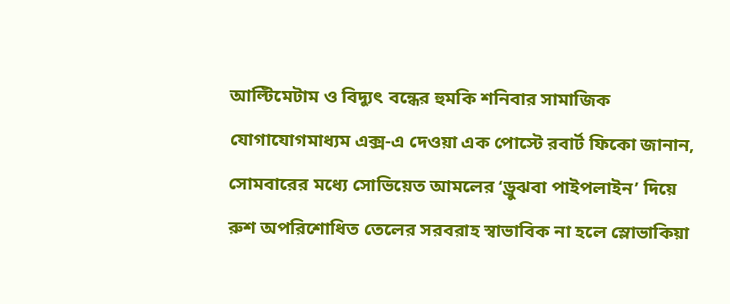আল্টিমেটাম ও বিদ্যুৎ বন্ধের হুমকি শনিবার সামাজিক যোগাযোগমাধ্যম এক্স-এ দেওয়া এক পোস্টে রবার্ট ফিকো জানান, সোমবারের মধ্যে সোভিয়েত আমলের ‘ড্রুঝবা পাইপলাইন’ দিয়ে রুশ অপরিশোধিত তেলের সরবরাহ স্বাভাবিক না হলে স্লোভাকিয়া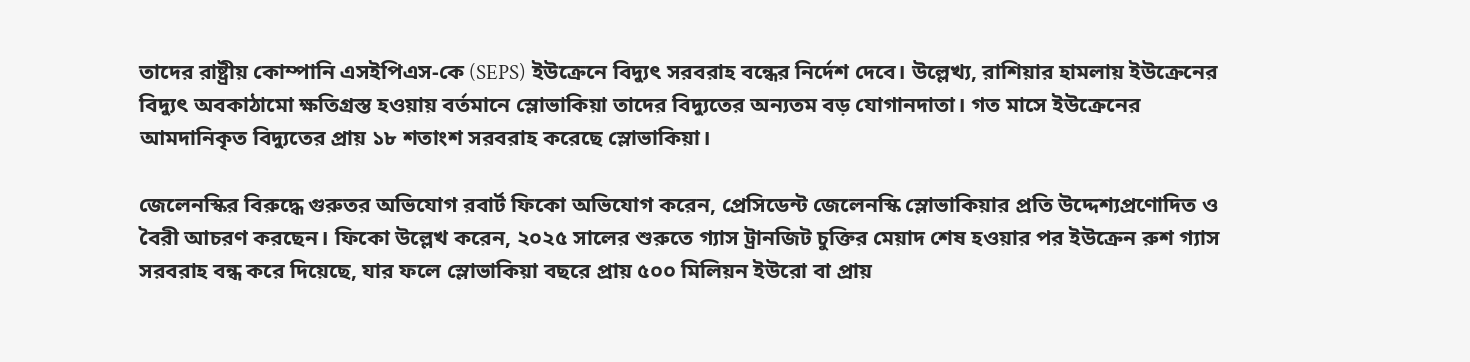তাদের রাষ্ট্রীয় কোম্পানি এসইপিএস-কে (SEPS) ইউক্রেনে বিদ্যুৎ সরবরাহ বন্ধের নির্দেশ দেবে। উল্লেখ্য, রাশিয়ার হামলায় ইউক্রেনের বিদ্যুৎ অবকাঠামো ক্ষতিগ্রস্ত হওয়ায় বর্তমানে স্লোভাকিয়া তাদের বিদ্যুতের অন্যতম বড় যোগানদাতা। গত মাসে ইউক্রেনের আমদানিকৃত বিদ্যুতের প্রায় ১৮ শতাংশ সরবরাহ করেছে স্লোভাকিয়া।

জেলেনস্কির বিরুদ্ধে গুরুতর অভিযোগ রবার্ট ফিকো অভিযোগ করেন, প্রেসিডেন্ট জেলেনস্কি স্লোভাকিয়ার প্রতি উদ্দেশ্যপ্রণোদিত ও বৈরী আচরণ করছেন। ফিকো উল্লেখ করেন, ২০২৫ সালের শুরুতে গ্যাস ট্রানজিট চুক্তির মেয়াদ শেষ হওয়ার পর ইউক্রেন রুশ গ্যাস সরবরাহ বন্ধ করে দিয়েছে, যার ফলে স্লোভাকিয়া বছরে প্রায় ৫০০ মিলিয়ন ইউরো বা প্রায়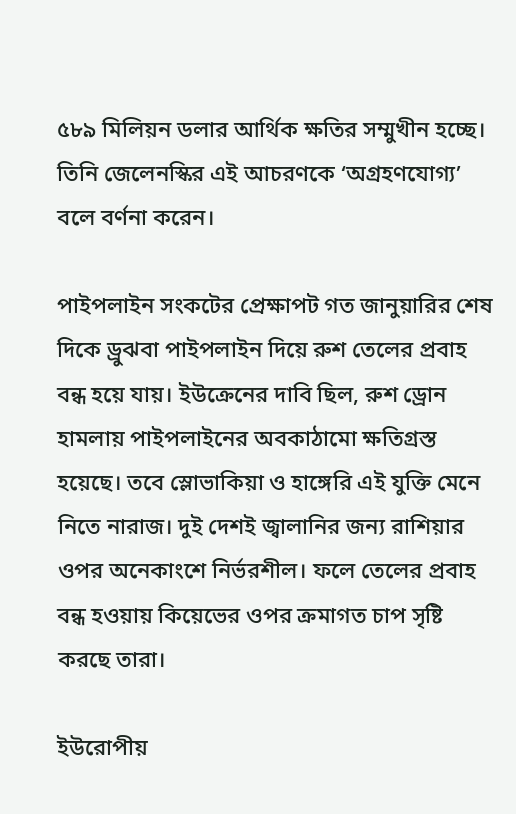৫৮৯ মিলিয়ন ডলার আর্থিক ক্ষতির সম্মুখীন হচ্ছে। তিনি জেলেনস্কির এই আচরণকে ‘অগ্রহণযোগ্য’ বলে বর্ণনা করেন।

পাইপলাইন সংকটের প্রেক্ষাপট গত জানুয়ারির শেষ দিকে ড্রুঝবা পাইপলাইন দিয়ে রুশ তেলের প্রবাহ বন্ধ হয়ে যায়। ইউক্রেনের দাবি ছিল, রুশ ড্রোন হামলায় পাইপলাইনের অবকাঠামো ক্ষতিগ্রস্ত হয়েছে। তবে স্লোভাকিয়া ও হাঙ্গেরি এই যুক্তি মেনে নিতে নারাজ। দুই দেশই জ্বালানির জন্য রাশিয়ার ওপর অনেকাংশে নির্ভরশীল। ফলে তেলের প্রবাহ বন্ধ হওয়ায় কিয়েভের ওপর ক্রমাগত চাপ সৃষ্টি করছে তারা।

ইউরোপীয়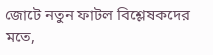জোটে নতুন ফাটল বিশ্লেষকদের মতে,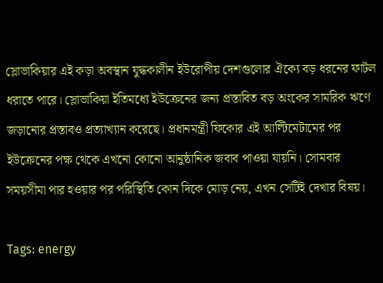স্লোভাকিয়ার এই কড়া অবস্থান যুদ্ধকালীন ইউরোপীয় দেশগুলোর ঐক্যে বড় ধরনের ফাটল ধরাতে পারে। স্লোভাকিয়া ইতিমধ্যে ইউক্রেনের জন্য প্রস্তাবিত বড় অংকের সামরিক ঋণে জড়ানোর প্রস্তাবও প্রত্যাখ্যান করেছে। প্রধানমন্ত্রী ফিকোর এই আল্টিমেটামের পর ইউক্রেনের পক্ষ থেকে এখনো কোনো আনুষ্ঠানিক জবাব পাওয়া যায়নি। সোমবার সময়সীমা পার হওয়ার পর পরিস্থিতি কোন দিকে মোড় নেয়, এখন সেটিই দেখার বিষয়।

Tags: energy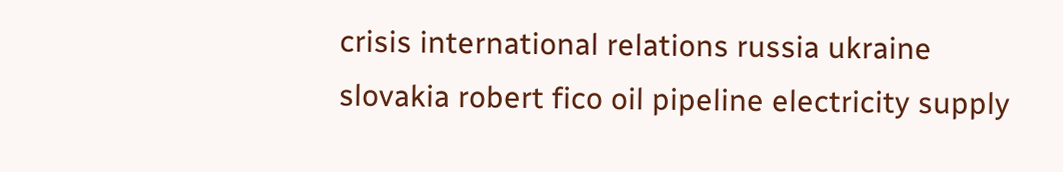crisis international relations russia ukraine slovakia robert fico oil pipeline electricity supply